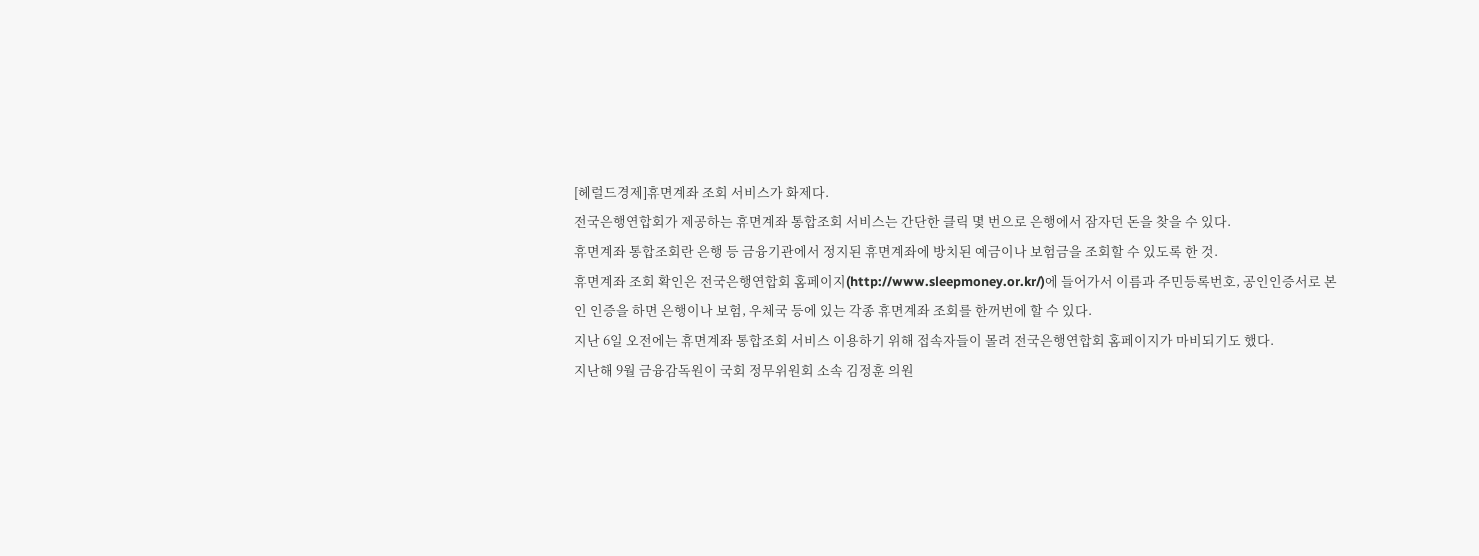[헤럴드경제]휴면계좌 조회 서비스가 화제다.
전국은행연합회가 제공하는 휴면계좌 통합조회 서비스는 간단한 클릭 몇 번으로 은행에서 잠자던 돈을 찾을 수 있다.
휴면계좌 통합조회란 은행 등 금융기관에서 정지된 휴면계좌에 방치된 예금이나 보험금을 조회할 수 있도록 한 것.
휴면계좌 조회 확인은 전국은행연합회 홈페이지(http://www.sleepmoney.or.kr/)에 들어가서 이름과 주민등록번호, 공인인증서로 본인 인증을 하면 은행이나 보험, 우체국 등에 있는 각종 휴면계좌 조회를 한꺼번에 할 수 있다.
지난 6일 오전에는 휴면계좌 통합조회 서비스 이용하기 위해 접속자들이 몰려 전국은행연합회 홈페이지가 마비되기도 했다.
지난해 9월 금융감독원이 국회 정무위원회 소속 김정훈 의원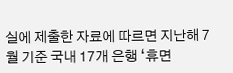실에 제출한 자료에 따르면 지난해 7월 기준 국내 17개 은행 ‘휴면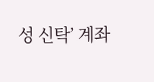성 신탁’ 계좌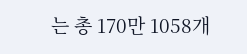는 총 170만 1058개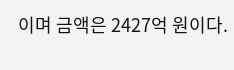이며 금액은 2427억 원이다.